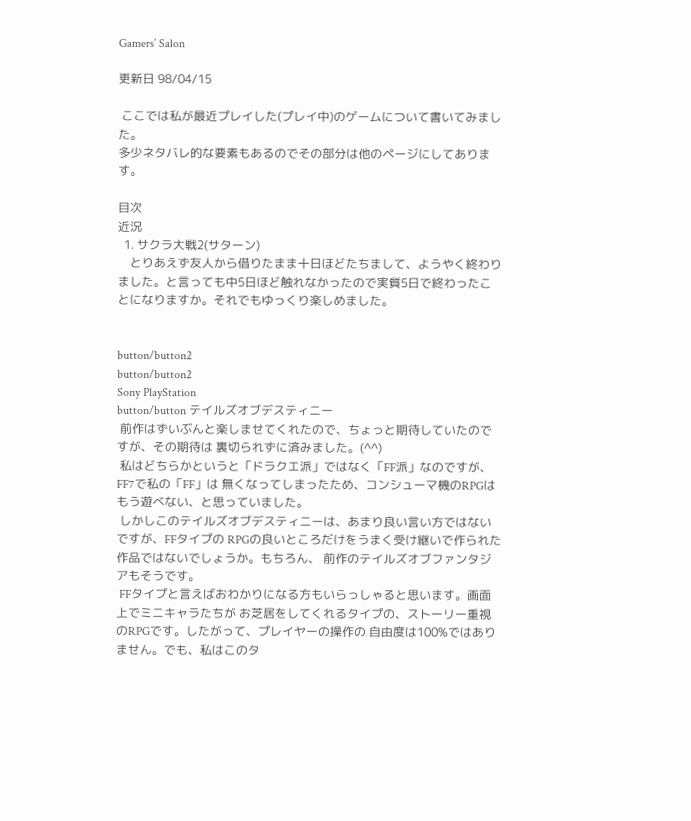Gamers’ Salon

更新日 98/04/15

 ここでは私が最近プレイした(プレイ中)のゲームについて書いてみました。
多少ネタバレ的な要素もあるのでその部分は他のページにしてあります。

目次
近況
  1. サクラ大戦2(サターン)
    とりあえず友人から借りたまま十日ほどたちまして、ようやく終わりました。と言っても中5日ほど触れなかったので実質5日で終わったことになりますか。それでもゆっくり楽しめました。


button/button2
button/button2
Sony PlayStation
button/button テイルズオブデスティニー
 前作はずいぶんと楽しませてくれたので、ちょっと期待していたのですが、その期待は 裏切られずに済みました。(^^)
 私はどちらかというと「ドラクエ派」ではなく「FF派」なのですが、FF7で私の「FF」は 無くなってしまったため、コンシューマ機のRPGはもう遊べない、と思っていました。
 しかしこのテイルズオブデスティニーは、あまり良い言い方ではないですが、FFタイプの RPGの良いところだけをうまく受け継いで作られた作品ではないでしょうか。もちろん、 前作のテイルズオブファンタジアもそうです。
 FFタイプと言えばおわかりになる方もいらっしゃると思います。画面上でミニキャラたちが お芝居をしてくれるタイプの、ストーリー重視のRPGです。したがって、プレイヤーの操作の 自由度は100%ではありません。でも、私はこのタ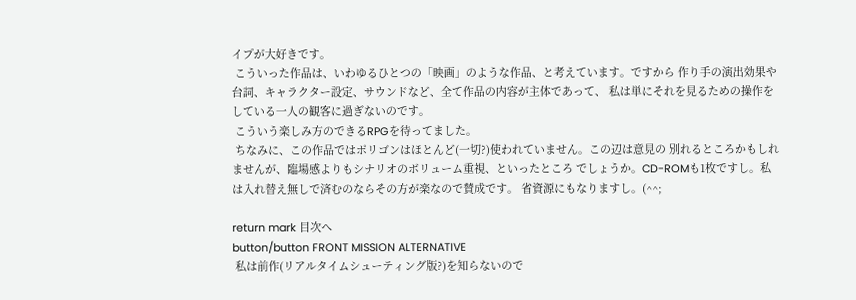イプが大好きです。
 こういった作品は、いわゆるひとつの「映画」のような作品、と考えています。ですから 作り手の演出効果や台詞、キャラクター設定、サウンドなど、全て作品の内容が主体であって、 私は単にそれを見るための操作をしている一人の観客に過ぎないのです。
 こういう楽しみ方のできるRPGを待ってました。
 ちなみに、この作品ではポリゴンはほとんど(一切?)使われていません。この辺は意見の 別れるところかもしれませんが、臨場感よりもシナリオのボリューム重視、といったところ でしょうか。CD-ROMも1枚ですし。私は入れ替え無しで済むのならその方が楽なので賛成です。 省資源にもなりますし。(^^;

return mark 目次へ
button/button FRONT MISSION ALTERNATIVE
 私は前作(リアルタイムシューティング版?)を知らないので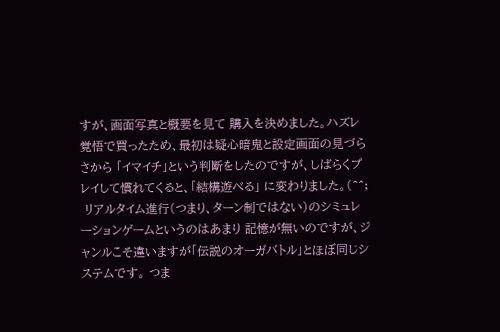すが、画面写真と概要を見て 購入を決めました。ハズレ覚悟で買ったため、最初は疑心暗鬼と設定画面の見づらさから 「イマイチ」という判断をしたのですが、しばらくプレイして慣れてくると、「結構遊べる」 に変わりました。(^^;
 リアルタイム進行(つまり、ターン制ではない)のシミュレーションゲームというのはあまり 記憶が無いのですが、ジャンルこそ違いますが「伝説のオーガバトル」とほぼ同じシステムです。 つま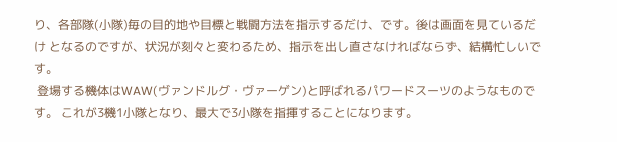り、各部隊(小隊)毎の目的地や目標と戦闘方法を指示するだけ、です。後は画面を見ているだけ となるのですが、状況が刻々と変わるため、指示を出し直さなければならず、結構忙しいです。
 登場する機体はWAW(ヴァンドルグ・ヴァーゲン)と呼ばれるパワードスーツのようなものです。 これが3機1小隊となり、最大で3小隊を指揮することになります。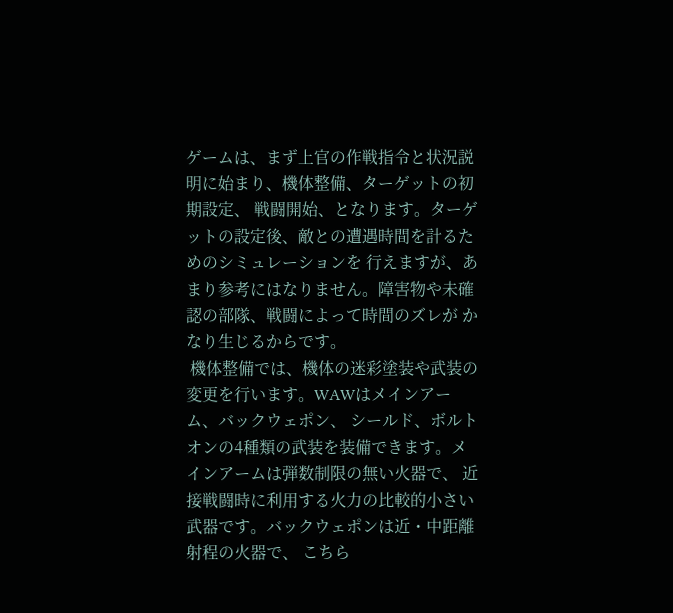ゲームは、まず上官の作戦指令と状況説明に始まり、機体整備、ターゲットの初期設定、 戦闘開始、となります。ターゲットの設定後、敵との遭遇時間を計るためのシミュレーションを 行えますが、あまり参考にはなりません。障害物や未確認の部隊、戦闘によって時間のズレが かなり生じるからです。
 機体整備では、機体の迷彩塗装や武装の変更を行います。WAWはメインアーム、バックウェポン、 シールド、ボルトオンの4種類の武装を装備できます。メインアームは弾数制限の無い火器で、 近接戦闘時に利用する火力の比較的小さい武器です。バックウェポンは近・中距離射程の火器で、 こちら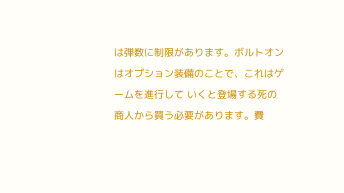は弾数に制限があります。ボルトオンはオプション装備のことで、これはゲームを進行して いくと登場する死の商人から買う必要があります。費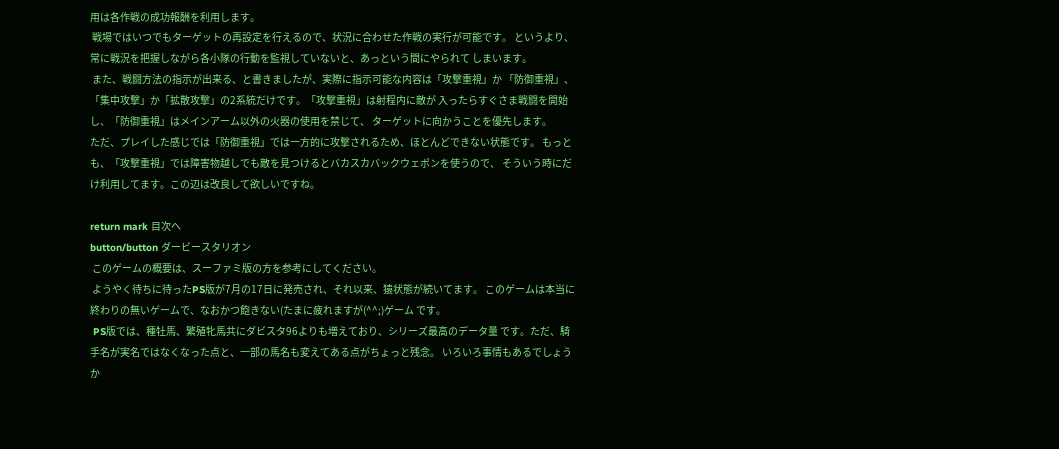用は各作戦の成功報酬を利用します。
 戦場ではいつでもターゲットの再設定を行えるので、状況に合わせた作戦の実行が可能です。 というより、常に戦況を把握しながら各小隊の行動を監視していないと、あっという間にやられて しまいます。
 また、戦闘方法の指示が出来る、と書きましたが、実際に指示可能な内容は「攻撃重視」か 「防御重視」、「集中攻撃」か「拡散攻撃」の2系統だけです。「攻撃重視」は射程内に敵が 入ったらすぐさま戦闘を開始し、「防御重視」はメインアーム以外の火器の使用を禁じて、 ターゲットに向かうことを優先します。
ただ、プレイした感じでは「防御重視」では一方的に攻撃されるため、ほとんどできない状態です。 もっとも、「攻撃重視」では障害物越しでも敵を見つけるとバカスカバックウェポンを使うので、 そういう時にだけ利用してます。この辺は改良して欲しいですね。

return mark 目次へ
button/button ダービースタリオン
 このゲームの概要は、スーファミ版の方を参考にしてください。
 ようやく待ちに待ったPS版が7月の17日に発売され、それ以来、猿状態が続いてます。 このゲームは本当に終わりの無いゲームで、なおかつ飽きない(たまに疲れますが(^^;)ゲーム です。
 PS版では、種牡馬、繁殖牝馬共にダビスタ96よりも増えており、シリーズ最高のデータ量 です。ただ、騎手名が実名ではなくなった点と、一部の馬名も変えてある点がちょっと残念。 いろいろ事情もあるでしょうか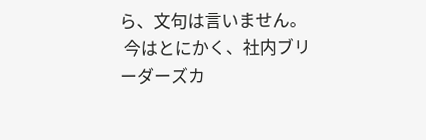ら、文句は言いません。
 今はとにかく、社内ブリーダーズカ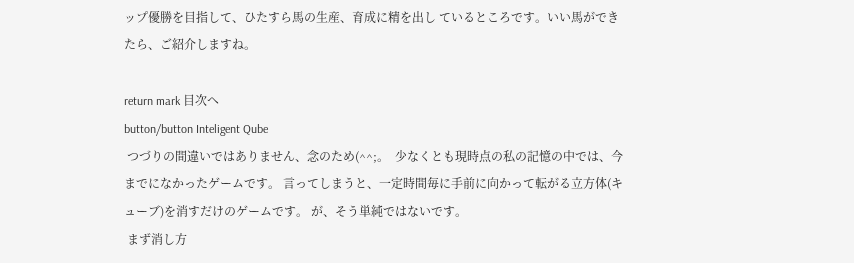ップ優勝を目指して、ひたすら馬の生産、育成に精を出し ているところです。いい馬ができたら、ご紹介しますね。

return mark 目次へ
button/button Inteligent Qube
 つづりの間違いではありません、念のため(^^;。  少なくとも現時点の私の記憶の中では、今までになかったゲームです。 言ってしまうと、一定時間毎に手前に向かって転がる立方体(キューブ)を消すだけのゲームです。 が、そう単純ではないです。
 まず消し方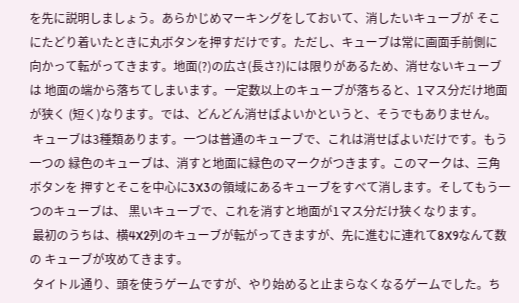を先に説明しましょう。あらかじめマーキングをしておいて、消したいキューブが そこにたどり着いたときに丸ボタンを押すだけです。ただし、キューブは常に画面手前側に 向かって転がってきます。地面(?)の広さ(長さ?)には限りがあるため、消せないキューブは 地面の端から落ちてしまいます。一定数以上のキューブが落ちると、1マス分だけ地面が狭く (短く)なります。では、どんどん消せばよいかというと、そうでもありません。
 キューブは3種類あります。一つは普通のキューブで、これは消せばよいだけです。もう一つの 緑色のキューブは、消すと地面に緑色のマークがつきます。このマークは、三角ボタンを 押すとそこを中心に3X3の領域にあるキューブをすべて消します。そしてもう一つのキューブは、 黒いキューブで、これを消すと地面が1マス分だけ狭くなります。
 最初のうちは、横4X2列のキューブが転がってきますが、先に進むに連れて8X9なんて数の キューブが攻めてきます。
 タイトル通り、頭を使うゲームですが、やり始めると止まらなくなるゲームでした。ち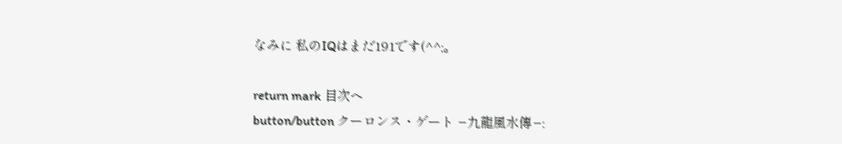なみに 私のIQはまだ191です(^^;。

return mark 目次へ
button/button クーロンス・ゲート −九龍風水傳−: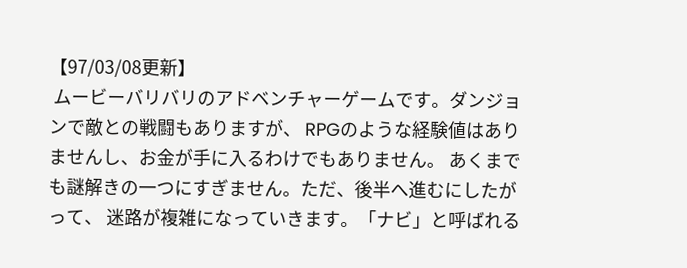【97/03/08更新】
 ムービーバリバリのアドベンチャーゲームです。ダンジョンで敵との戦闘もありますが、 RPGのような経験値はありませんし、お金が手に入るわけでもありません。 あくまでも謎解きの一つにすぎません。ただ、後半へ進むにしたがって、 迷路が複雑になっていきます。「ナビ」と呼ばれる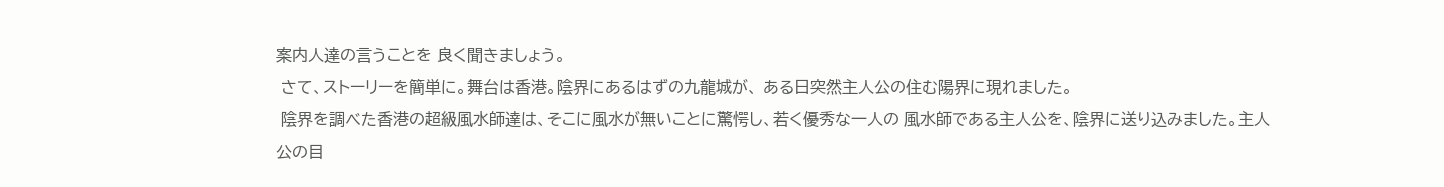案内人達の言うことを 良く聞きましょう。
 さて、ストーリーを簡単に。舞台は香港。陰界にあるはずの九龍城が、 ある日突然主人公の住む陽界に現れました。
 陰界を調べた香港の超級風水師達は、そこに風水が無いことに驚愕し、若く優秀な一人の 風水師である主人公を、陰界に送り込みました。主人公の目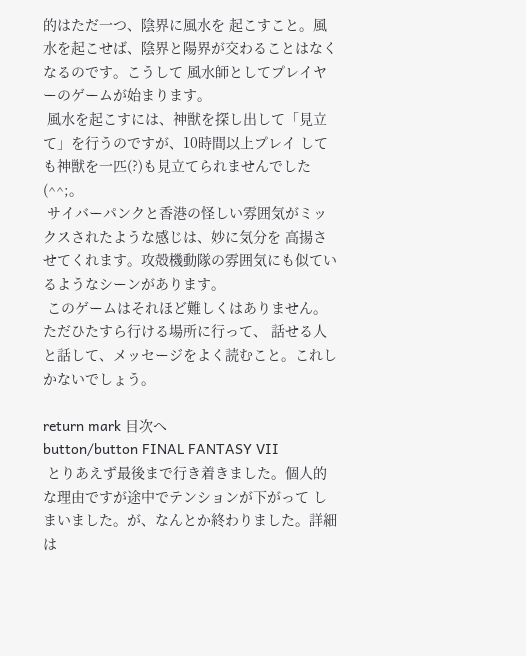的はただ一つ、陰界に風水を 起こすこと。風水を起こせば、陰界と陽界が交わることはなくなるのです。こうして 風水師としてプレイヤーのゲームが始まります。
 風水を起こすには、神獣を探し出して「見立て」を行うのですが、10時間以上プレイ しても神獣を一匹(?)も見立てられませんでした(^^;。
 サイバーパンクと香港の怪しい雰囲気がミックスされたような感じは、妙に気分を 高揚させてくれます。攻殻機動隊の雰囲気にも似ているようなシーンがあります。
 このゲームはそれほど難しくはありません。ただひたすら行ける場所に行って、 話せる人と話して、メッセージをよく読むこと。これしかないでしょう。

return mark 目次へ
button/button FINAL FANTASY VII
 とりあえず最後まで行き着きました。個人的な理由ですが途中でテンションが下がって しまいました。が、なんとか終わりました。詳細は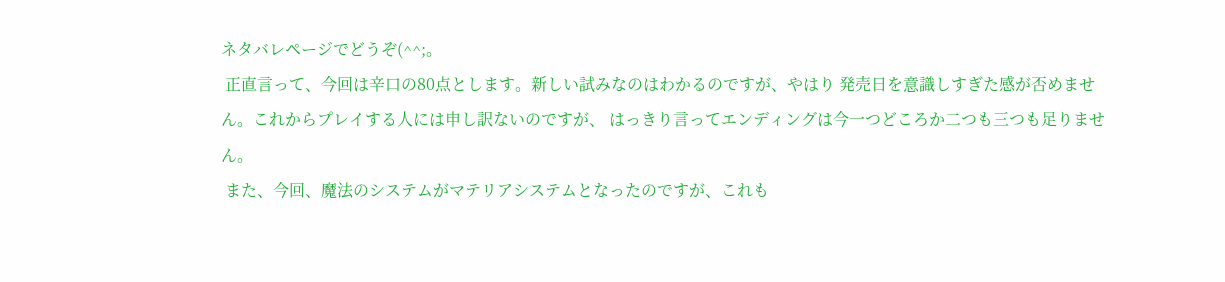ネタバレページでどうぞ(^^;。
 正直言って、今回は辛口の80点とします。新しい試みなのはわかるのですが、やはり 発売日を意識しすぎた感が否めません。これからプレイする人には申し訳ないのですが、 はっきり言ってエンディングは今一つどころか二つも三つも足りません。
 また、今回、魔法のシステムがマテリアシステムとなったのですが、これも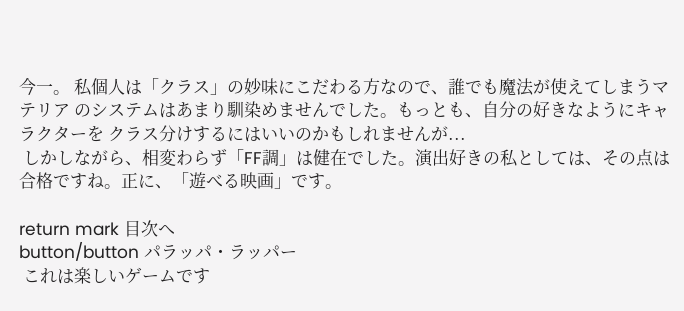今一。 私個人は「クラス」の妙味にこだわる方なので、誰でも魔法が使えてしまうマテリア のシステムはあまり馴染めませんでした。もっとも、自分の好きなようにキャラクターを クラス分けするにはいいのかもしれませんが...
 しかしながら、相変わらず「FF調」は健在でした。演出好きの私としては、その点は 合格ですね。正に、「遊べる映画」です。

return mark 目次へ
button/button パラッパ・ラッパー
 これは楽しいゲームです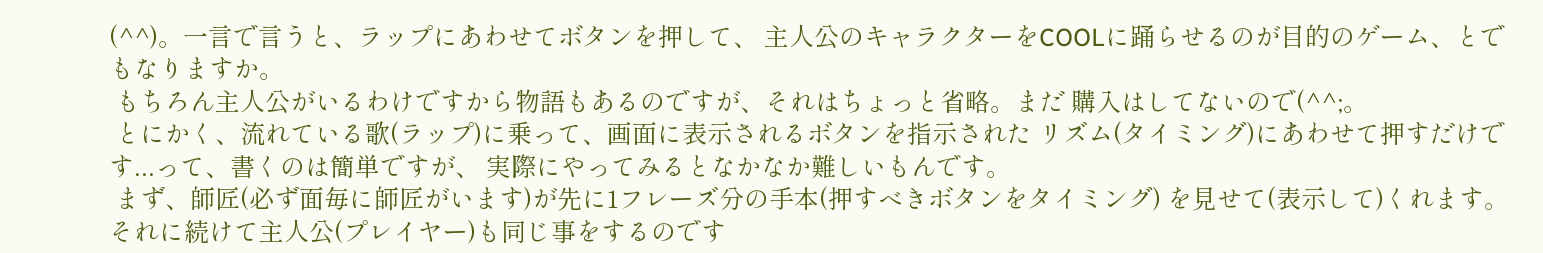(^^)。一言で言うと、ラップにあわせてボタンを押して、 主人公のキャラクターをCOOLに踊らせるのが目的のゲーム、とでもなりますか。
 もちろん主人公がいるわけですから物語もあるのですが、それはちょっと省略。まだ 購入はしてないので(^^;。
 とにかく、流れている歌(ラップ)に乗って、画面に表示されるボタンを指示された リズム(タイミング)にあわせて押すだけです...って、書くのは簡単ですが、 実際にやってみるとなかなか難しいもんです。
 まず、師匠(必ず面毎に師匠がいます)が先に1フレーズ分の手本(押すべきボタンをタイミング) を見せて(表示して)くれます。それに続けて主人公(プレイヤー)も同じ事をするのです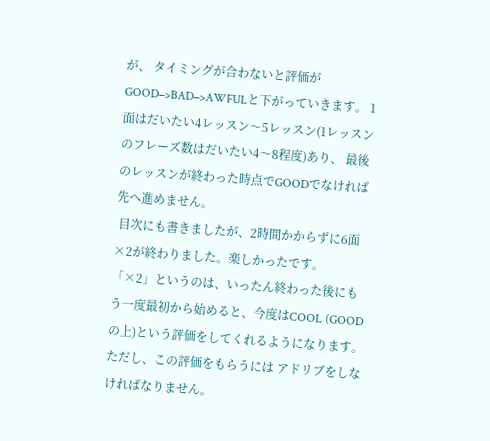が、 タイミングが合わないと評価がGOOD−>BAD−>AWFULと下がっていきます。 1面はだいたい4レッスン〜5レッスン(1レッスンのフレーズ数はだいたい4〜8程度)あり、 最後のレッスンが終わった時点でGOODでなければ先へ進めません。
 目次にも書きましたが、2時間かからずに6面×2が終わりました。楽しかったです。 「×2」というのは、いったん終わった後にもう一度最初から始めると、今度はCOOL (GOODの上)という評価をしてくれるようになります。ただし、この評価をもらうには アドリブをしなければなりません。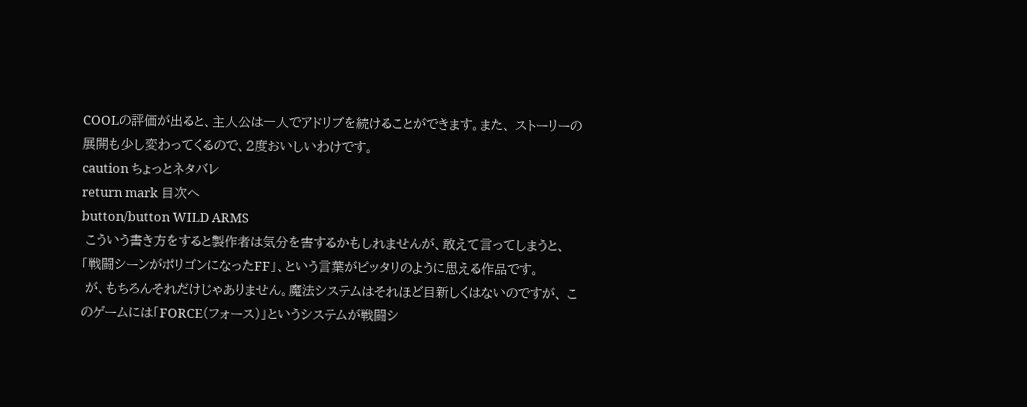COOLの評価が出ると、主人公は一人でアドリブを続けることができます。また、 ストーリーの展開も少し変わってくるので、2度おいしいわけです。
caution ちょっとネタバレ
return mark 目次へ
button/button WILD ARMS
 こういう書き方をすると製作者は気分を害するかもしれませんが、敢えて言ってしまうと、 「戦闘シーンがポリゴンになったFF」、という言葉がピッタリのように思える作品です。
 が、もちろんそれだけじゃありません。魔法システムはそれほど目新しくはないのですが、 このゲームには「FORCE(フォース)」というシステムが戦闘シ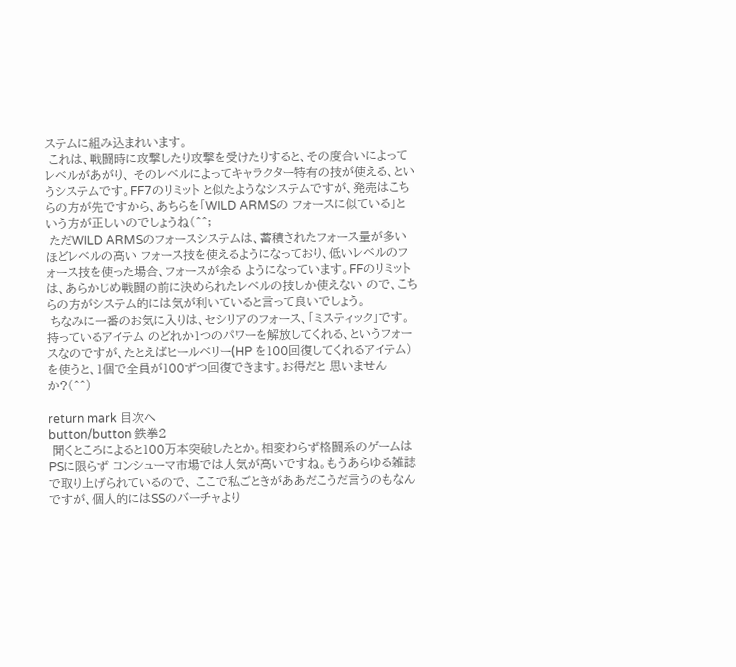ステムに組み込まれいます。
 これは、戦闘時に攻撃したり攻撃を受けたりすると、その度合いによってレベルがあがり、 そのレベルによってキャラクター特有の技が使える、というシステムです。FF7のリミット と似たようなシステムですが、発売はこちらの方が先ですから、あちらを「WILD ARMSの フォースに似ている」という方が正しいのでしょうね(^^;
 ただWILD ARMSのフォースシステムは、蓄積されたフォース量が多いほどレベルの高い フォース技を使えるようになっており、低いレベルのフォース技を使った場合、フォースが余る ようになっています。FFのリミットは、あらかじめ戦闘の前に決められたレベルの技しか使えない ので、こちらの方がシステム的には気が利いていると言って良いでしょう。
 ちなみに一番のお気に入りは、セシリアのフォース、「ミスティック」です。持っているアイテム のどれか1つのパワーを解放してくれる、というフォースなのですが、たとえばヒールベリー(HP を100回復してくれるアイテム)を使うと、1個で全員が100ずつ回復できます。お得だと 思いませんか?(^^)

return mark 目次へ
button/button 鉄拳2
 聞くところによると100万本突破したとか。相変わらず格闘系のゲームはPSに限らず コンシューマ市場では人気が高いですね。もうあらゆる雑誌で取り上げられているので、 ここで私ごときがああだこうだ言うのもなんですが、個人的にはSSのバーチャより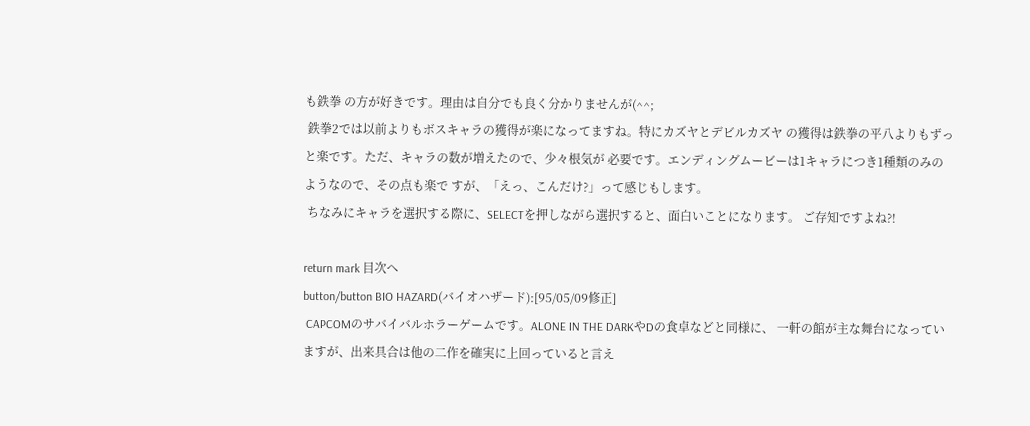も鉄拳 の方が好きです。理由は自分でも良く分かりませんが(^^;
 鉄拳2では以前よりもボスキャラの獲得が楽になってますね。特にカズヤとデビルカズヤ の獲得は鉄拳の平八よりもずっと楽です。ただ、キャラの数が増えたので、少々根気が 必要です。エンディングムービーは1キャラにつき1種類のみのようなので、その点も楽で すが、「えっ、こんだけ?」って感じもします。
 ちなみにキャラを選択する際に、SELECTを押しながら選択すると、面白いことになります。 ご存知ですよね?!

return mark 目次へ
button/button BIO HAZARD(バイオハザード):[95/05/09修正]
 CAPCOMのサバイバルホラーゲームです。ALONE IN THE DARKやDの食卓などと同様に、 一軒の館が主な舞台になっていますが、出来具合は他の二作を確実に上回っていると言え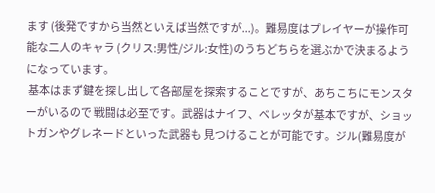ます (後発ですから当然といえば当然ですが...)。難易度はプレイヤーが操作可能な二人のキャラ (クリス:男性/ジル:女性)のうちどちらを選ぶかで決まるようになっています。
 基本はまず鍵を探し出して各部屋を探索することですが、あちこちにモンスターがいるので 戦闘は必至です。武器はナイフ、ベレッタが基本ですが、ショットガンやグレネードといった武器も 見つけることが可能です。ジル(難易度が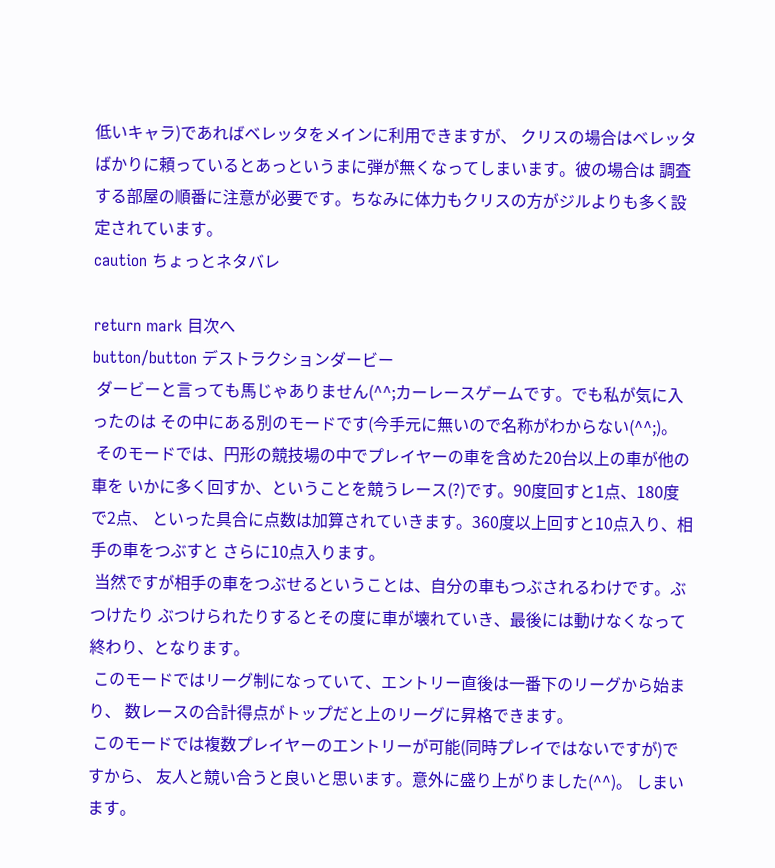低いキャラ)であればベレッタをメインに利用できますが、 クリスの場合はベレッタばかりに頼っているとあっというまに弾が無くなってしまいます。彼の場合は 調査する部屋の順番に注意が必要です。ちなみに体力もクリスの方がジルよりも多く設定されています。
caution ちょっとネタバレ

return mark 目次へ
button/button デストラクションダービー
 ダービーと言っても馬じゃありません(^^;カーレースゲームです。でも私が気に入ったのは その中にある別のモードです(今手元に無いので名称がわからない(^^;)。
 そのモードでは、円形の競技場の中でプレイヤーの車を含めた20台以上の車が他の車を いかに多く回すか、ということを競うレース(?)です。90度回すと1点、180度で2点、 といった具合に点数は加算されていきます。360度以上回すと10点入り、相手の車をつぶすと さらに10点入ります。
 当然ですが相手の車をつぶせるということは、自分の車もつぶされるわけです。ぶつけたり ぶつけられたりするとその度に車が壊れていき、最後には動けなくなって終わり、となります。
 このモードではリーグ制になっていて、エントリー直後は一番下のリーグから始まり、 数レースの合計得点がトップだと上のリーグに昇格できます。
 このモードでは複数プレイヤーのエントリーが可能(同時プレイではないですが)ですから、 友人と競い合うと良いと思います。意外に盛り上がりました(^^)。 しまいます。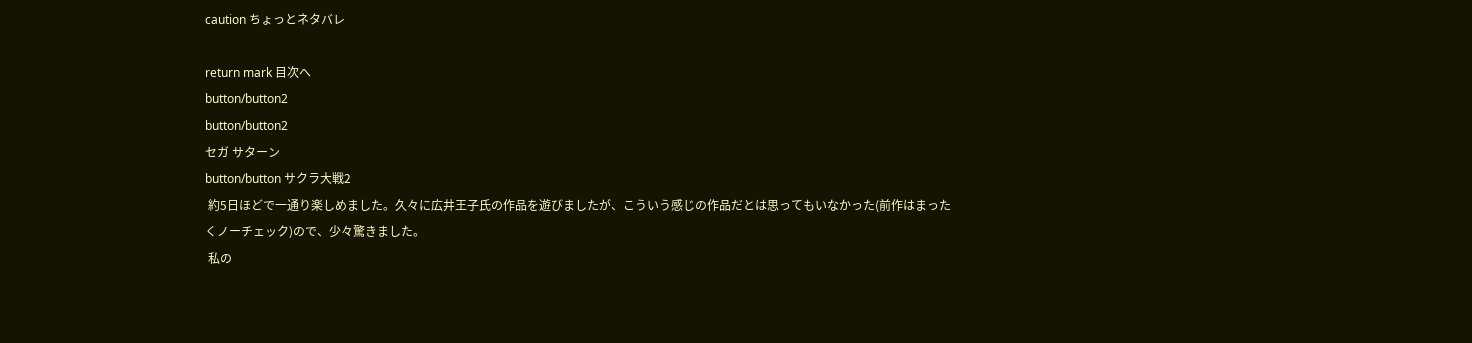caution ちょっとネタバレ

return mark 目次へ
button/button2
button/button2
セガ サターン
button/button サクラ大戦2
 約5日ほどで一通り楽しめました。久々に広井王子氏の作品を遊びましたが、こういう感じの作品だとは思ってもいなかった(前作はまったくノーチェック)ので、少々驚きました。
 私の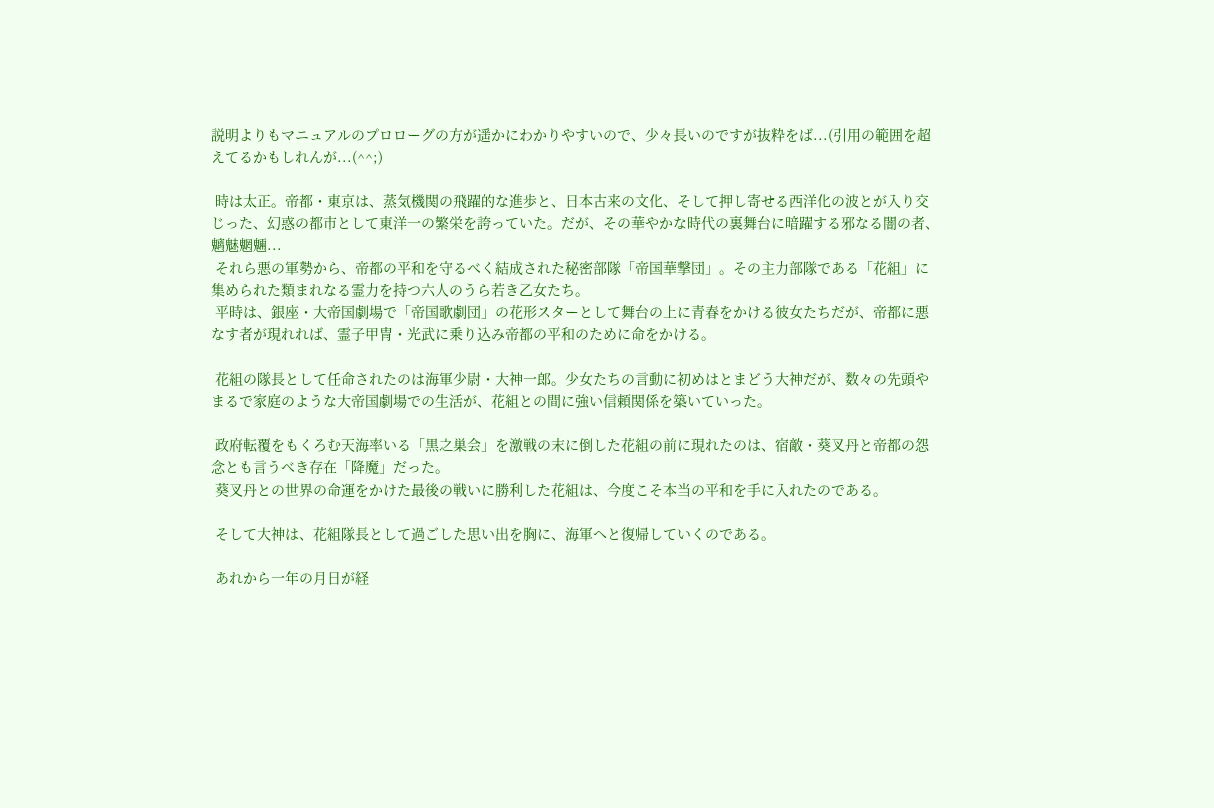説明よりもマニュアルのプロローグの方が遥かにわかりやすいので、少々長いのですが抜粋をば...(引用の範囲を超えてるかもしれんが...(^^;)

 時は太正。帝都・東京は、蒸気機関の飛躍的な進歩と、日本古来の文化、そして押し寄せる西洋化の波とが入り交じった、幻惑の都市として東洋一の繁栄を誇っていた。だが、その華やかな時代の裏舞台に暗躍する邪なる闇の者、魑魅魍魎...
 それら悪の軍勢から、帝都の平和を守るべく結成された秘密部隊「帝国華撃団」。その主力部隊である「花組」に集められた類まれなる霊力を持つ六人のうら若き乙女たち。
 平時は、銀座・大帝国劇場で「帝国歌劇団」の花形スターとして舞台の上に青春をかける彼女たちだが、帝都に悪なす者が現れれば、霊子甲冑・光武に乗り込み帝都の平和のために命をかける。

 花組の隊長として任命されたのは海軍少尉・大神一郎。少女たちの言動に初めはとまどう大神だが、数々の先頭やまるで家庭のような大帝国劇場での生活が、花組との間に強い信頼関係を築いていった。

 政府転覆をもくろむ天海率いる「黒之巣会」を激戦の末に倒した花組の前に現れたのは、宿敵・葵叉丹と帝都の怨念とも言うべき存在「降魔」だった。
 葵叉丹との世界の命運をかけた最後の戦いに勝利した花組は、今度こそ本当の平和を手に入れたのである。

 そして大神は、花組隊長として過ごした思い出を胸に、海軍へと復帰していくのである。

 あれから一年の月日が経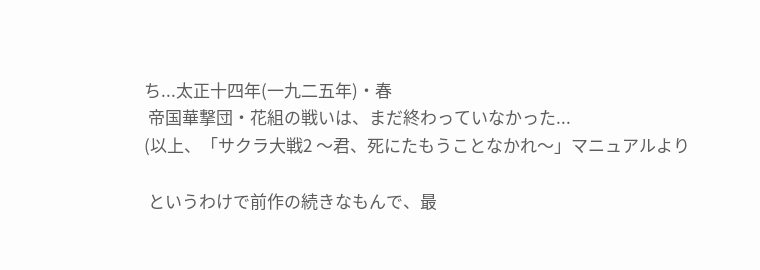ち...太正十四年(一九二五年)・春
 帝国華撃団・花組の戦いは、まだ終わっていなかった...
(以上、「サクラ大戦2 〜君、死にたもうことなかれ〜」マニュアルより

 というわけで前作の続きなもんで、最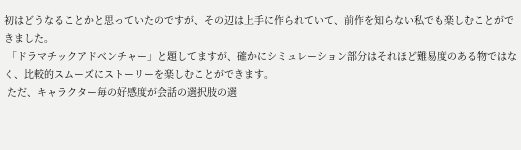初はどうなることかと思っていたのですが、その辺は上手に作られていて、前作を知らない私でも楽しむことができました。
 「ドラマチックアドベンチャー」と題してますが、確かにシミュレーション部分はそれほど難易度のある物ではなく、比較的スムーズにストーリーを楽しむことができます。
 ただ、キャラクター毎の好感度が会話の選択肢の選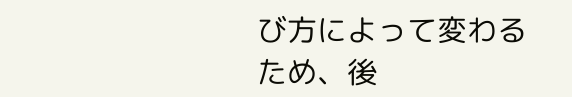び方によって変わるため、後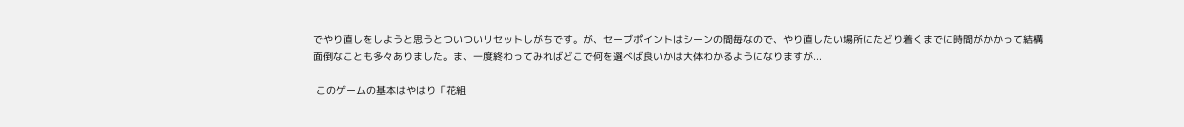でやり直しをしようと思うとついついリセットしがちです。が、セーブポイントはシーンの間毎なので、やり直したい場所にたどり着くまでに時間がかかって結構面倒なことも多々ありました。ま、一度終わってみればどこで何を選べば良いかは大体わかるようになりますが...

 このゲームの基本はやはり「花組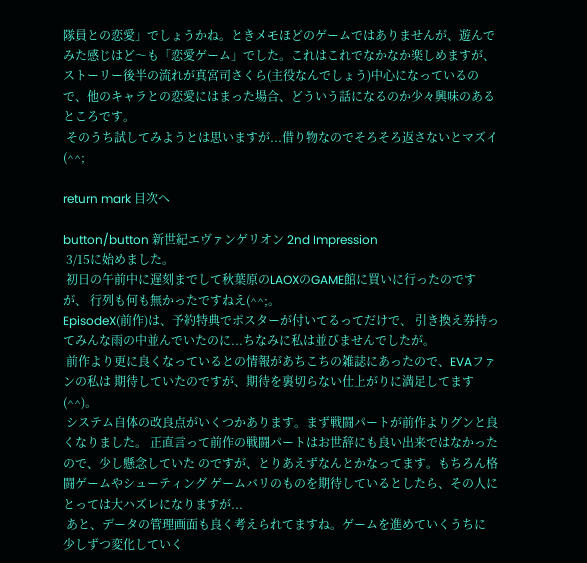隊員との恋愛」でしょうかね。ときメモほどのゲームではありませんが、遊んでみた感じはど〜も「恋愛ゲーム」でした。これはこれでなかなか楽しめますが、ストーリー後半の流れが真宮司さくら(主役なんでしょう)中心になっているので、他のキャラとの恋愛にはまった場合、どういう話になるのか少々興味のあるところです。
 そのうち試してみようとは思いますが...借り物なのでそろそろ返さないとマズイ(^^;

return mark 目次へ

button/button 新世紀エヴァンゲリオン 2nd Impression
 3/15に始めました。
 初日の午前中に遅刻までして秋葉原のLAOXのGAME館に買いに行ったのですが、 行列も何も無かったですねえ(^^;。
EpisodeX(前作)は、予約特典でポスターが付いてるってだけで、 引き換え券持ってみんな雨の中並んでいたのに...ちなみに私は並びませんでしたが。
 前作より更に良くなっているとの情報があちこちの雑誌にあったので、EVAファンの私は 期待していたのですが、期待を裏切らない仕上がりに満足してます(^^)。
 システム自体の改良点がいくつかあります。まず戦闘パートが前作よりグンと良くなりました。 正直言って前作の戦闘パートはお世辞にも良い出来ではなかったので、少し懸念していた のですが、とりあえずなんとかなってます。もちろん格闘ゲームやシューティング ゲームバリのものを期待しているとしたら、その人にとっては大ハズレになりますが...
 あと、データの管理画面も良く考えられてますね。ゲームを進めていくうちに 少しずつ変化していく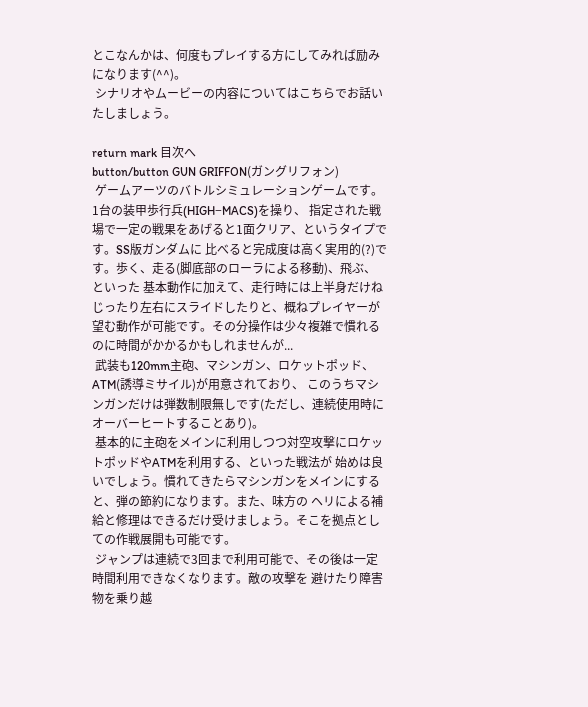とこなんかは、何度もプレイする方にしてみれば励みになります(^^)。
 シナリオやムービーの内容についてはこちらでお話いたしましょう。

return mark 目次へ
button/button GUN GRIFFON(ガングリフォン)
 ゲームアーツのバトルシミュレーションゲームです。1台の装甲歩行兵(HIGH−MACS)を操り、 指定された戦場で一定の戦果をあげると1面クリア、というタイプです。SS版ガンダムに 比べると完成度は高く実用的(?)です。歩く、走る(脚底部のローラによる移動)、飛ぶ、といった 基本動作に加えて、走行時には上半身だけねじったり左右にスライドしたりと、概ねプレイヤーが 望む動作が可能です。その分操作は少々複雑で慣れるのに時間がかかるかもしれませんが...
 武装も120mm主砲、マシンガン、ロケットポッド、ATM(誘導ミサイル)が用意されており、 このうちマシンガンだけは弾数制限無しです(ただし、連続使用時にオーバーヒートすることあり)。
 基本的に主砲をメインに利用しつつ対空攻撃にロケットポッドやATMを利用する、といった戦法が 始めは良いでしょう。慣れてきたらマシンガンをメインにすると、弾の節約になります。また、味方の ヘリによる補給と修理はできるだけ受けましょう。そこを拠点としての作戦展開も可能です。
 ジャンプは連続で3回まで利用可能で、その後は一定時間利用できなくなります。敵の攻撃を 避けたり障害物を乗り越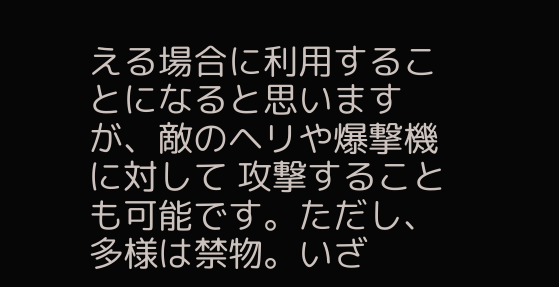える場合に利用することになると思いますが、敵のヘリや爆撃機に対して 攻撃することも可能です。ただし、多様は禁物。いざ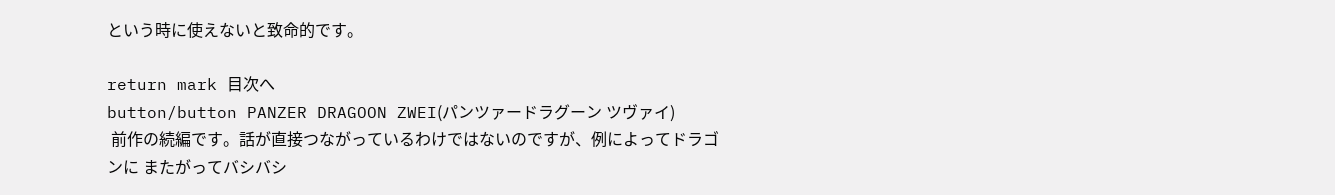という時に使えないと致命的です。

return mark 目次へ
button/button PANZER DRAGOON ZWEI(パンツァードラグーン ツヴァイ)
 前作の続編です。話が直接つながっているわけではないのですが、例によってドラゴンに またがってバシバシ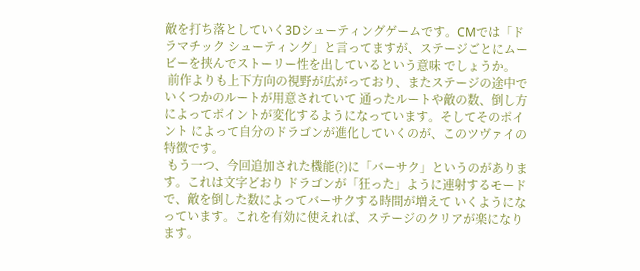敵を打ち落としていく3Dシューティングゲームです。CMでは「ドラマチック シューティング」と言ってますが、ステージごとにムービーを挟んでストーリー性を出しているという意味 でしょうか。
 前作よりも上下方向の視野が広がっており、またステージの途中でいくつかのルートが用意されていて 通ったルートや敵の数、倒し方によってポイントが変化するようになっています。そしてそのポイント によって自分のドラゴンが進化していくのが、このツヴァイの特徴です。
 もう一つ、今回追加された機能(?)に「バーサク」というのがあります。これは文字どおり ドラゴンが「狂った」ように連射するモードで、敵を倒した数によってバーサクする時間が増えて いくようになっています。これを有効に使えれば、ステージのクリアが楽になります。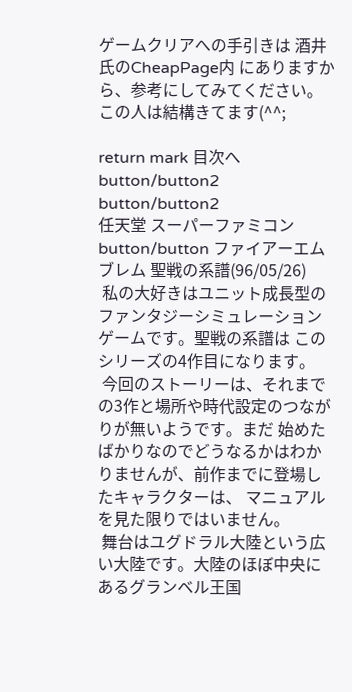ゲームクリアへの手引きは 酒井氏のCheapPage内 にありますから、参考にしてみてください。この人は結構きてます(^^;

return mark 目次へ
button/button2
button/button2
任天堂 スーパーファミコン
button/button ファイアーエムブレム 聖戦の系譜(96/05/26)
 私の大好きはユニット成長型のファンタジーシミュレーションゲームです。聖戦の系譜は このシリーズの4作目になります。
 今回のストーリーは、それまでの3作と場所や時代設定のつながりが無いようです。まだ 始めたばかりなのでどうなるかはわかりませんが、前作までに登場したキャラクターは、 マニュアルを見た限りではいません。
 舞台はユグドラル大陸という広い大陸です。大陸のほぼ中央にあるグランベル王国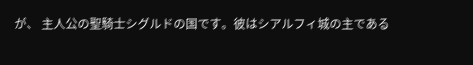が、 主人公の聖騎士シグルドの国です。彼はシアルフィ城の主である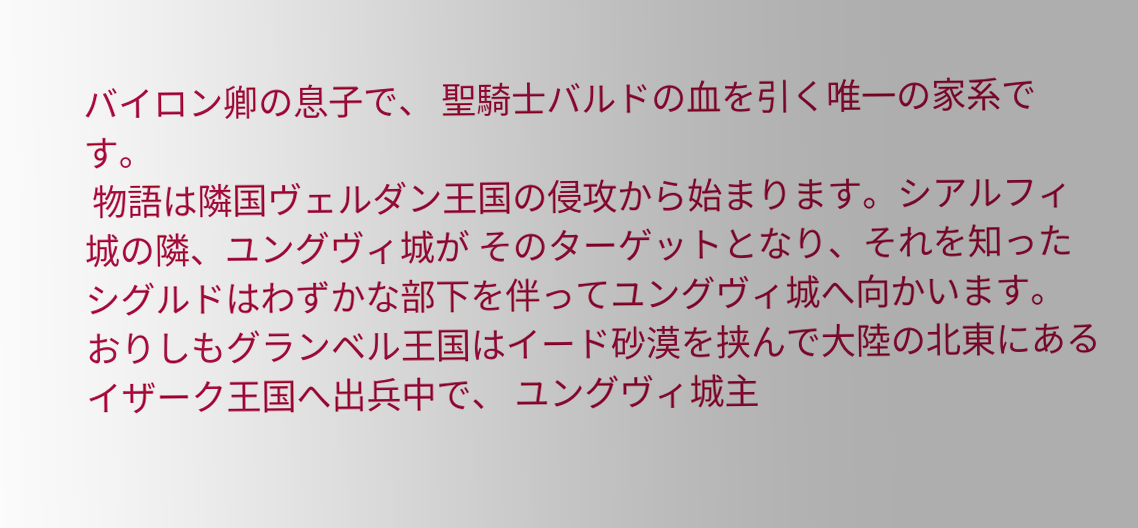バイロン卿の息子で、 聖騎士バルドの血を引く唯一の家系です。
 物語は隣国ヴェルダン王国の侵攻から始まります。シアルフィ城の隣、ユングヴィ城が そのターゲットとなり、それを知ったシグルドはわずかな部下を伴ってユングヴィ城へ向かいます。 おりしもグランベル王国はイード砂漠を挟んで大陸の北東にあるイザーク王国へ出兵中で、 ユングヴィ城主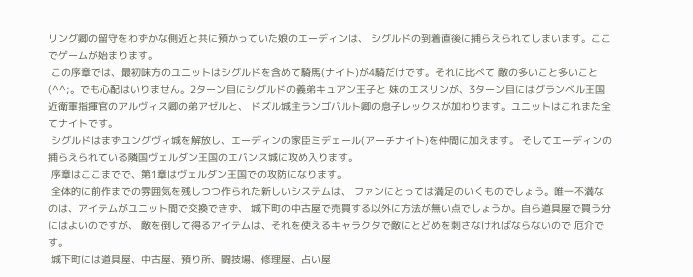リング卿の留守をわずかな側近と共に預かっていた娘のエーディンは、 シグルドの到着直後に捕らえられてしまいます。ここでゲームが始まります。
 この序章では、最初味方のユニットはシグルドを含めて騎馬(ナイト)が4騎だけです。それに比べて 敵の多いこと多いこと(^^;。でも心配はいりません。2ターン目にシグルドの義弟キュアン王子と 妹のエスリンが、3ターン目にはグランベル王国近衛軍指揮官のアルヴィス卿の弟アゼルと、 ドズル城主ランゴバルト卿の息子レックスが加わります。ユニットはこれまた全てナイトです。
 シグルドはまずユングヴィ城を解放し、エーディンの家臣ミデェール(アーチナイト)を仲間に加えます。 そしてエーディンの捕らえられている隣国ヴェルダン王国のエバンス城に攻め入ります。
 序章はここまでで、第1章はヴェルダン王国での攻防になります。
 全体的に前作までの雰囲気を残しつつ作られた新しいシステムは、 ファンにとっては満足のいくものでしょう。唯一不満なのは、アイテムがユニット間で交換できず、 城下町の中古屋で売買する以外に方法が無い点でしょうか。自ら道具屋で買う分にはよいのですが、 敵を倒して得るアイテムは、それを使えるキャラクタで敵にとどめを刺さなければならないので 厄介です。
 城下町には道具屋、中古屋、預り所、闘技場、修理屋、占い屋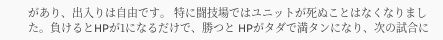があり、出入りは自由です。 特に闘技場ではユニットが死ぬことはなくなりました。負けるとHPが1になるだけで、勝つと HPがタダで満タンになり、次の試合に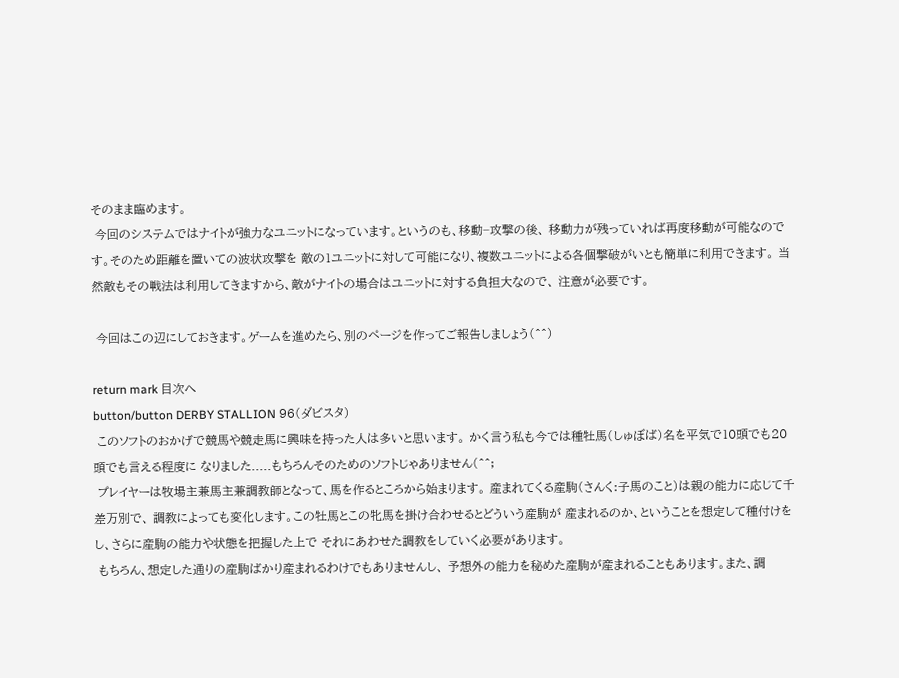そのまま臨めます。
 今回のシステムではナイトが強力なユニットになっています。というのも、移動−攻撃の後、 移動力が残っていれば再度移動が可能なのです。そのため距離を置いての波状攻撃を 敵の1ユニットに対して可能になり、複数ユニットによる各個撃破がいとも簡単に利用できます。 当然敵もその戦法は利用してきますから、敵がナイトの場合はユニットに対する負担大なので、 注意が必要です。

 今回はこの辺にしておきます。ゲームを進めたら、別のページを作ってご報告しましょう(^^)

return mark 目次へ
button/button DERBY STALLION 96(ダビスタ)
 このソフトのおかげで競馬や競走馬に興味を持った人は多いと思います。 かく言う私も今では種牡馬(しゅぼば)名を平気で10頭でも20頭でも言える程度に なりました.....もちろんそのためのソフトじゃありません(^^;
 プレイヤーは牧場主兼馬主兼調教師となって、馬を作るところから始まります。 産まれてくる産駒(さんく:子馬のこと)は親の能力に応じて千差万別で、 調教によっても変化します。この牡馬とこの牝馬を掛け合わせるとどういう産駒が 産まれるのか、ということを想定して種付けをし、さらに産駒の能力や状態を把握した上で それにあわせた調教をしていく必要があります。
 もちろん、想定した通りの産駒ばかり産まれるわけでもありませんし、 予想外の能力を秘めた産駒が産まれることもあります。また、調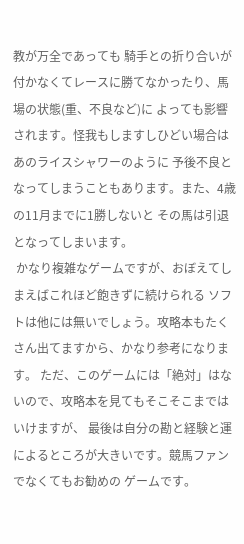教が万全であっても 騎手との折り合いが付かなくてレースに勝てなかったり、馬場の状態(重、不良など)に よっても影響されます。怪我もしますしひどい場合はあのライスシャワーのように 予後不良となってしまうこともあります。また、4歳の11月までに1勝しないと その馬は引退となってしまいます。
 かなり複雑なゲームですが、おぼえてしまえばこれほど飽きずに続けられる ソフトは他には無いでしょう。攻略本もたくさん出てますから、かなり参考になります。 ただ、このゲームには「絶対」はないので、攻略本を見てもそこそこまではいけますが、 最後は自分の勘と経験と運によるところが大きいです。競馬ファンでなくてもお勧めの ゲームです。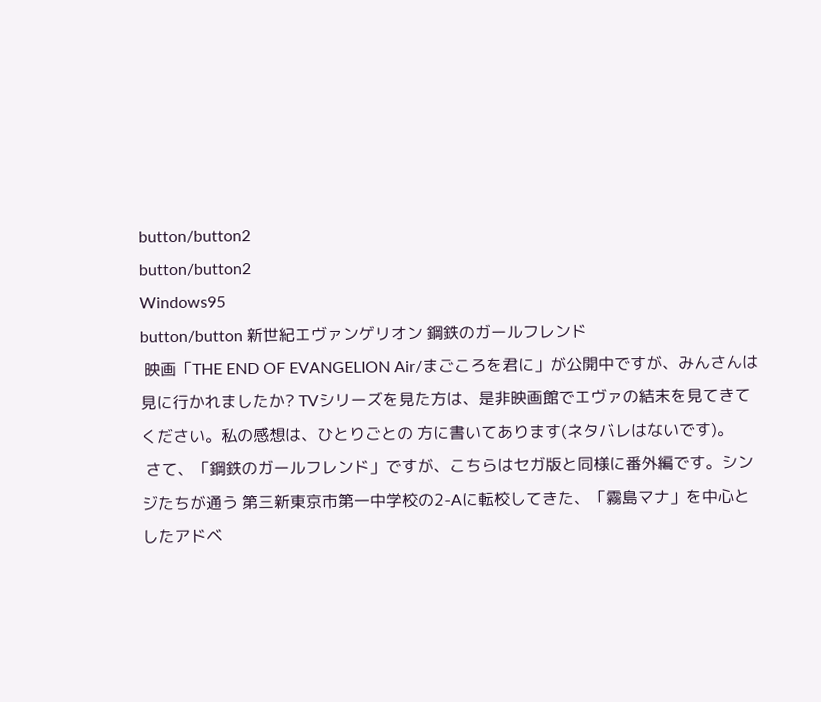button/button2
button/button2
Windows95
button/button 新世紀エヴァンゲリオン 鋼鉄のガールフレンド
 映画「THE END OF EVANGELION Air/まごころを君に」が公開中ですが、みんさんは見に行かれましたか? TVシリーズを見た方は、是非映画館でエヴァの結末を見てきてください。私の感想は、ひとりごとの 方に書いてあります(ネタバレはないです)。
 さて、「鋼鉄のガールフレンド」ですが、こちらはセガ版と同様に番外編です。シンジたちが通う 第三新東京市第一中学校の2-Aに転校してきた、「霧島マナ」を中心としたアドベ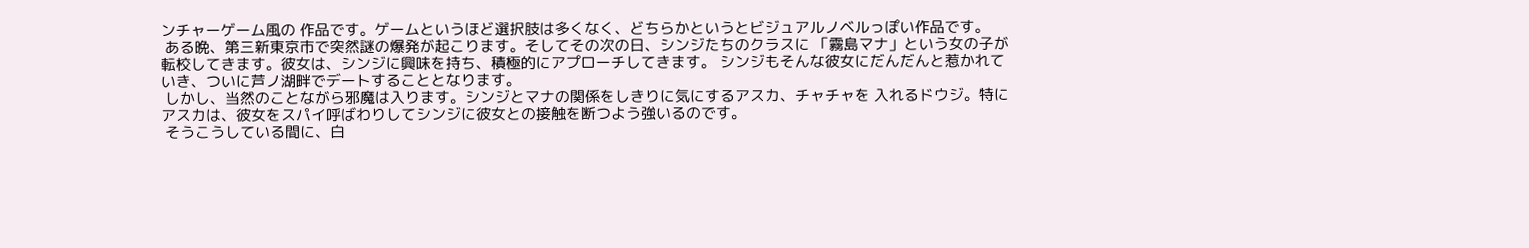ンチャーゲーム風の 作品です。ゲームというほど選択肢は多くなく、どちらかというとビジュアルノベルっぽい作品です。
 ある晩、第三新東京市で突然謎の爆発が起こります。そしてその次の日、シンジたちのクラスに 「霧島マナ」という女の子が転校してきます。彼女は、シンジに興味を持ち、積極的にアプローチしてきます。 シンジもそんな彼女にだんだんと惹かれていき、ついに芦ノ湖畔でデートすることとなります。
 しかし、当然のことながら邪魔は入ります。シンジとマナの関係をしきりに気にするアスカ、チャチャを 入れるドウジ。特にアスカは、彼女をスパイ呼ばわりしてシンジに彼女との接触を断つよう強いるのです。
 そうこうしている間に、白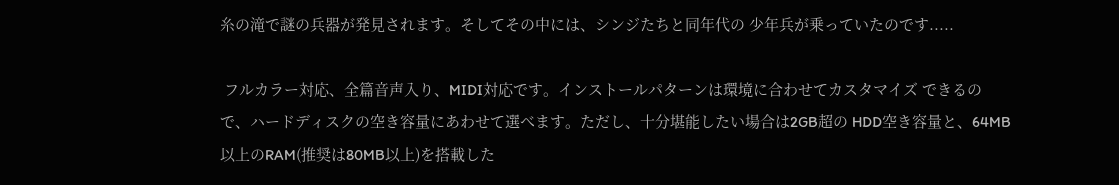糸の滝で謎の兵器が発見されます。そしてその中には、シンジたちと同年代の 少年兵が乗っていたのです.....

 フルカラー対応、全篇音声入り、MIDI対応です。インストールパターンは環境に合わせてカスタマイズ できるので、ハードディスクの空き容量にあわせて選べます。ただし、十分堪能したい場合は2GB超の HDD空き容量と、64MB以上のRAM(推奨は80MB以上)を搭載した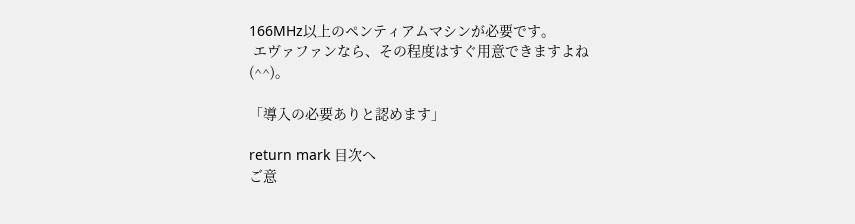166MHz以上のペンティアムマシンが必要です。
 エヴァファンなら、その程度はすぐ用意できますよね(^^)。

「導入の必要ありと認めます」

return mark 目次へ
ご意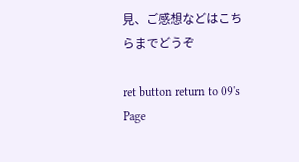見、ご感想などはこちらまでどうぞ

ret button return to 09's Page